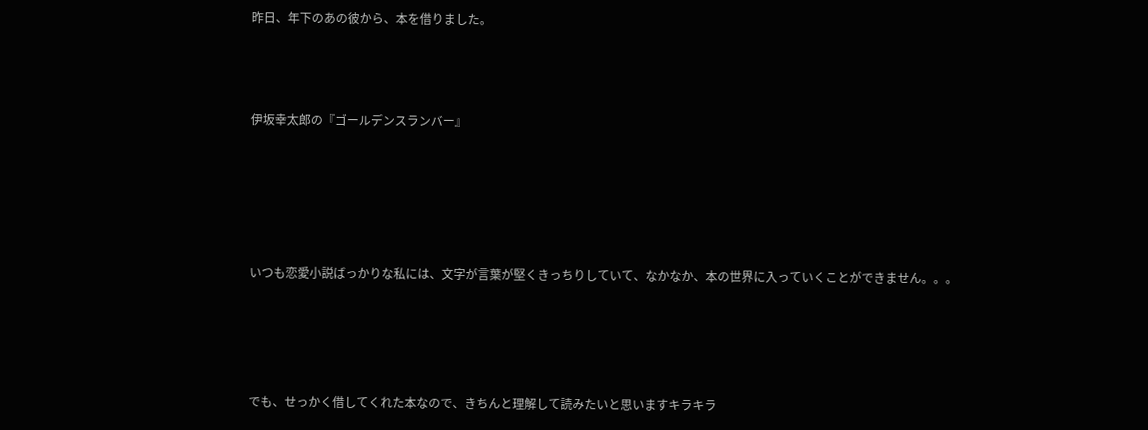昨日、年下のあの彼から、本を借りました。



伊坂幸太郎の『ゴールデンスランバー』





いつも恋愛小説ばっかりな私には、文字が言葉が堅くきっちりしていて、なかなか、本の世界に入っていくことができません。。。




でも、せっかく借してくれた本なので、きちんと理解して読みたいと思いますキラキラ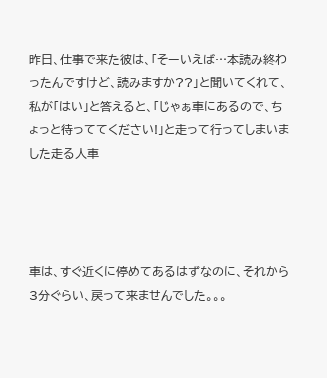昨日、仕事で来た彼は、「そーいえば…本読み終わったんですけど、読みますか??」と聞いてくれて、私が「はい」と答えると、「じゃぁ車にあるので、ちょっと待っててください!」と走って行ってしまいました走る人車




車は、すぐ近くに停めてあるはずなのに、それから3分ぐらい、戻って来ませんでした。。。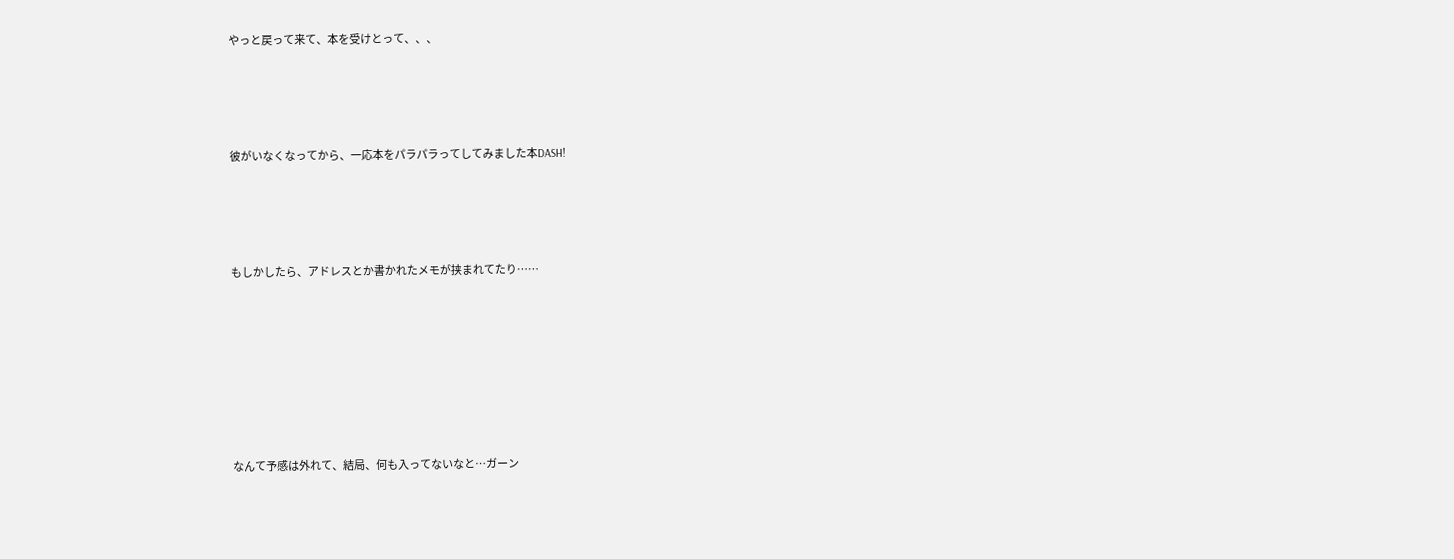やっと戻って来て、本を受けとって、、、





彼がいなくなってから、一応本をパラパラってしてみました本DASH!





もしかしたら、アドレスとか書かれたメモが挟まれてたり……









なんて予感は外れて、結局、何も入ってないなと…ガーン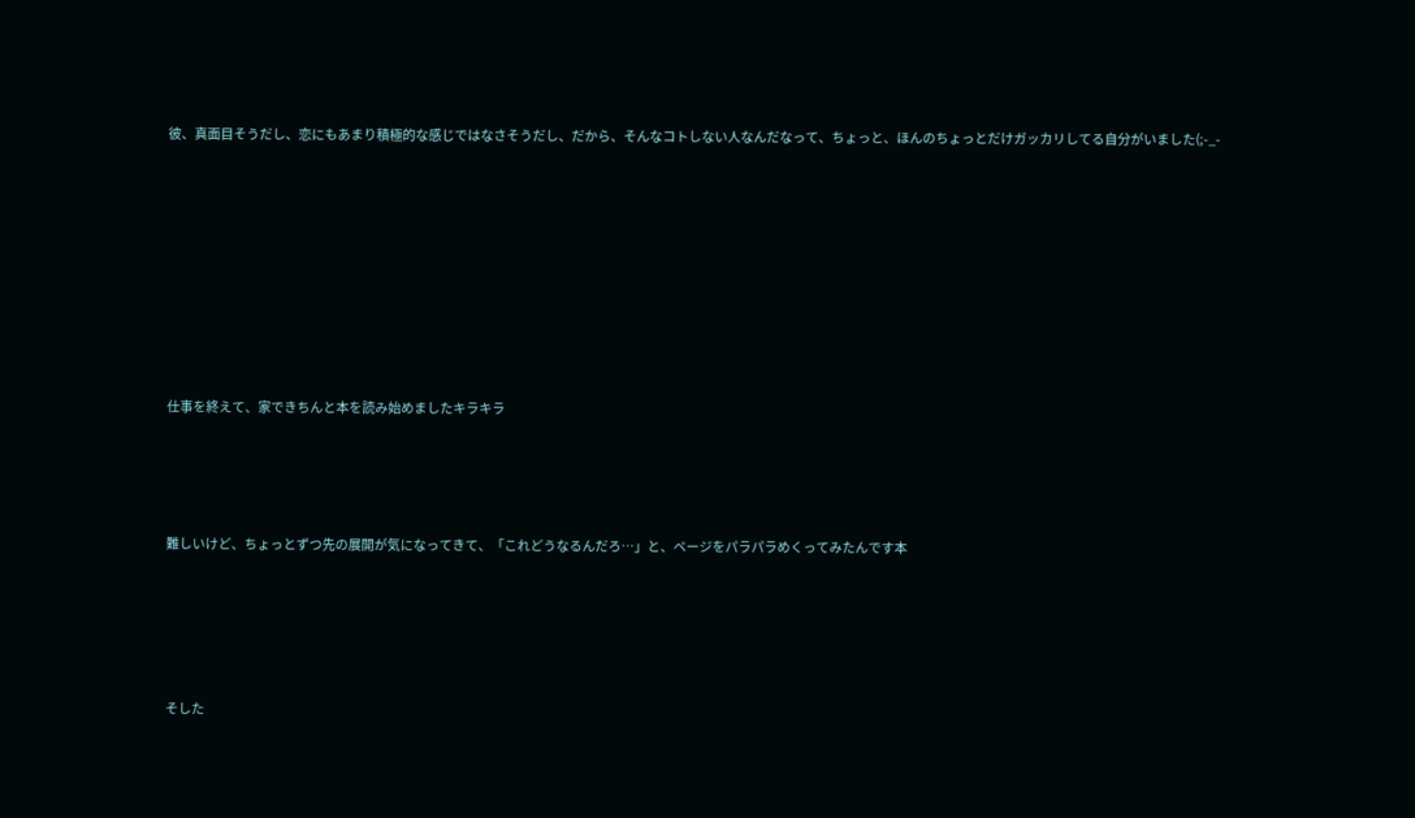彼、真面目そうだし、恋にもあまり積極的な感じではなさそうだし、だから、そんなコトしない人なんだなって、ちょっと、ほんのちょっとだけガッカリしてる自分がいました(;-_-









仕事を終えて、家できちんと本を読み始めましたキラキラ




難しいけど、ちょっとずつ先の展開が気になってきて、「これどうなるんだろ…」と、ページをパラパラめくってみたんです本





そした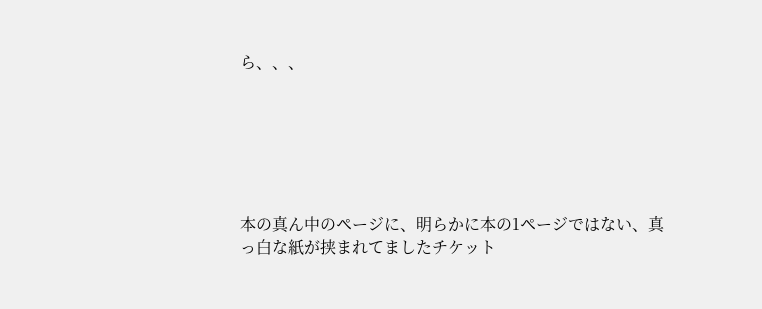ら、、、






本の真ん中のページに、明らかに本の1ページではない、真っ白な紙が挟まれてましたチケット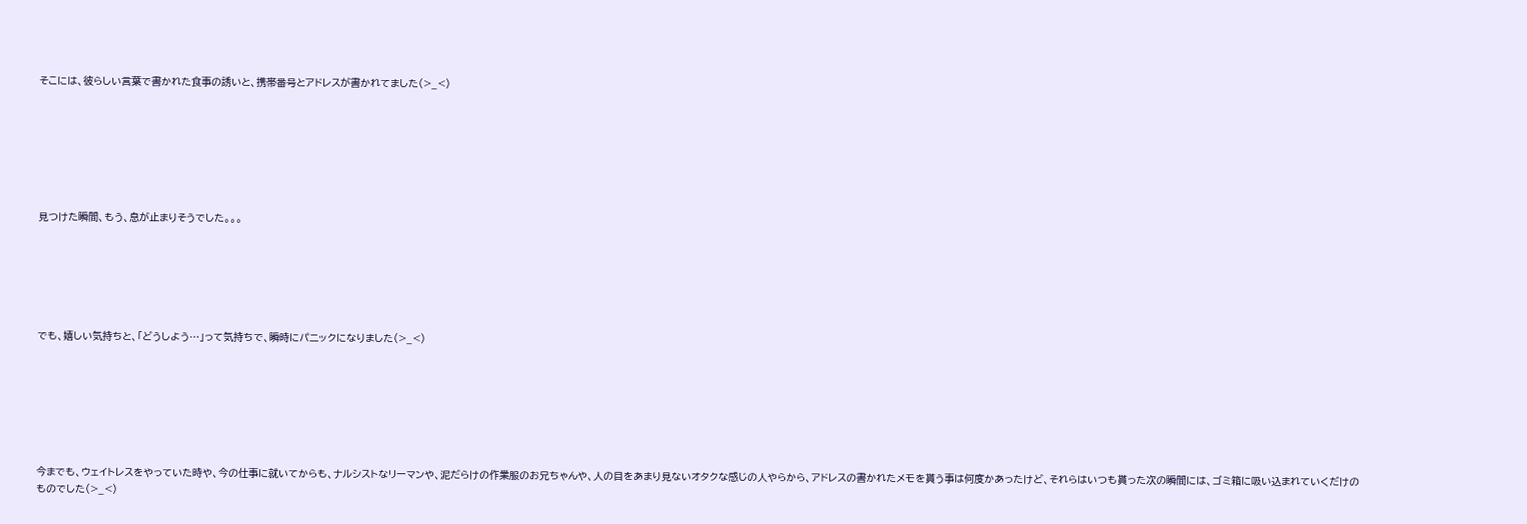そこには、彼らしい言葉で書かれた食事の誘いと、携帯番号とアドレスが書かれてました(>_<)







見つけた瞬間、もう、息が止まりそうでした。。。






でも、嬉しい気持ちと、「どうしよう…」って気持ちで、瞬時にパニックになりました(>_<)







今までも、ウェイトレスをやっていた時や、今の仕事に就いてからも、ナルシストなリーマンや、泥だらけの作業服のお兄ちゃんや、人の目をあまり見ないオタクな感じの人やらから、アドレスの書かれたメモを貰う事は何度かあったけど、それらはいつも貰った次の瞬間には、ゴミ箱に吸い込まれていくだけのものでした(>_<)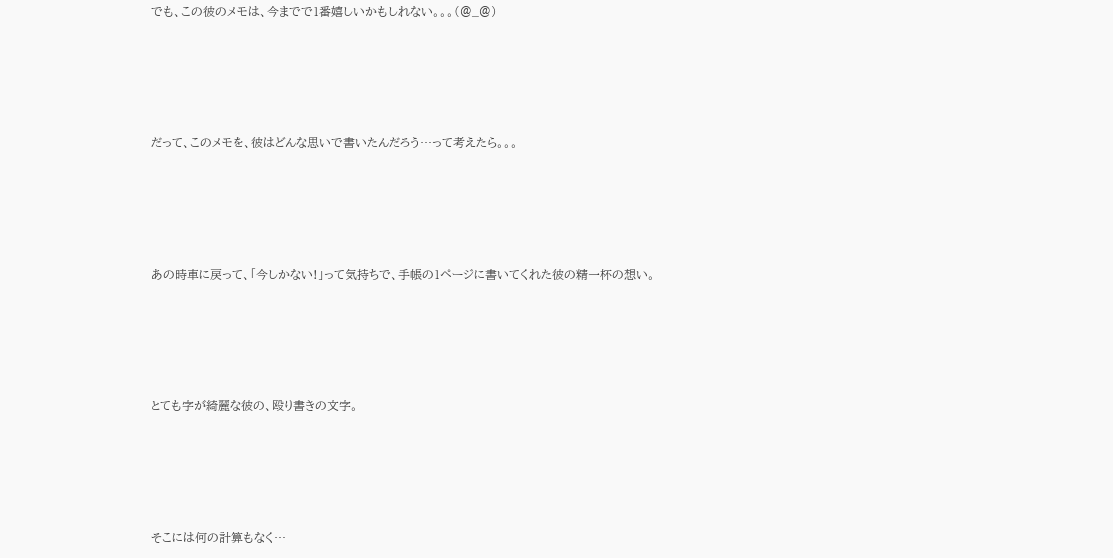でも、この彼のメモは、今までで1番嬉しいかもしれない。。。(@_@)






だって、このメモを、彼はどんな思いで書いたんだろう…って考えたら。。。






あの時車に戻って、「今しかない!」って気持ちで、手帳の1ページに書いてくれた彼の精一杯の想い。






とても字が綺麗な彼の、殴り書きの文字。






そこには何の計算もなく…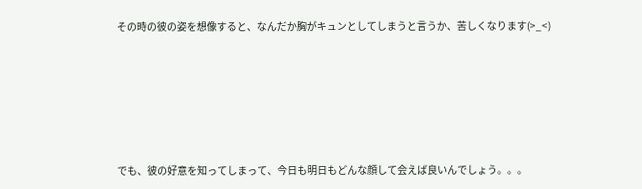その時の彼の姿を想像すると、なんだか胸がキュンとしてしまうと言うか、苦しくなります(>_<)







でも、彼の好意を知ってしまって、今日も明日もどんな顔して会えば良いんでしょう。。。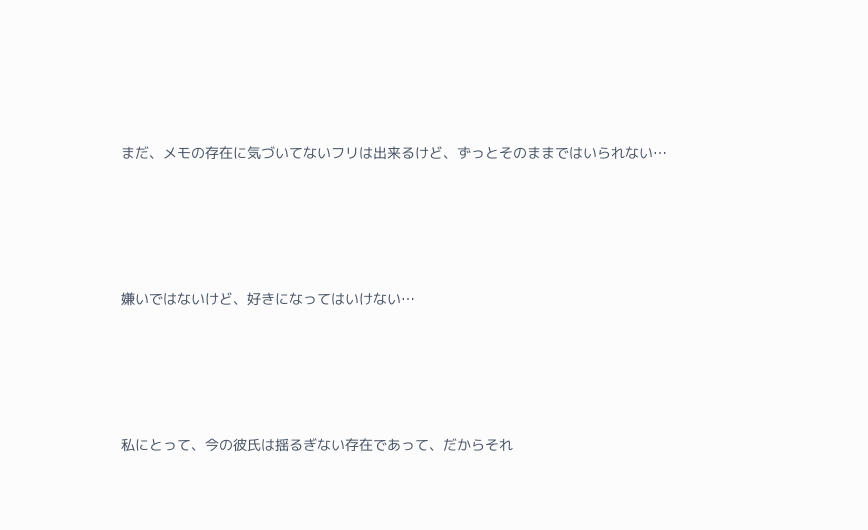まだ、メモの存在に気づいてないフリは出来るけど、ずっとそのままではいられない…





嫌いではないけど、好きになってはいけない…





私にとって、今の彼氏は揺るぎない存在であって、だからそれ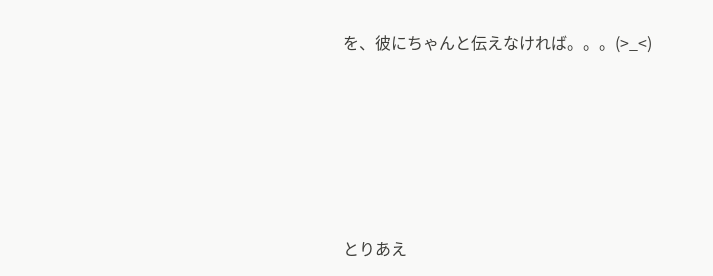を、彼にちゃんと伝えなければ。。。(>_<)





とりあえ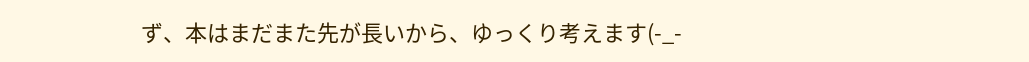ず、本はまだまた先が長いから、ゆっくり考えます(-_-